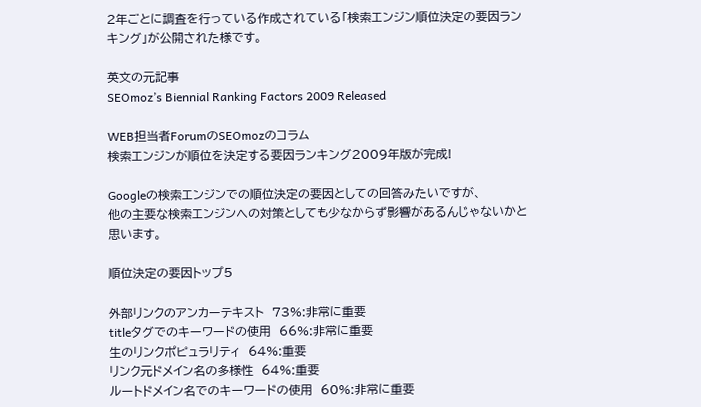2年ごとに調査を行っている作成されている「検索エンジン順位決定の要因ランキング」が公開された様です。

英文の元記事
SEOmoz’s Biennial Ranking Factors 2009 Released

WEB担当者ForumのSEOmozのコラム
検索エンジンが順位を決定する要因ランキング2009年版が完成!

Googleの検索エンジンでの順位決定の要因としての回答みたいですが、
他の主要な検索エンジンへの対策としても少なからず影響があるんじゃないかと思います。

順位決定の要因トップ5

外部リンクのアンカーテキスト  73%:非常に重要
titleタグでのキーワードの使用  66%:非常に重要
生のリンクポピュラリティ  64%:重要
リンク元ドメイン名の多様性  64%:重要
ルートドメイン名でのキーワードの使用  60%:非常に重要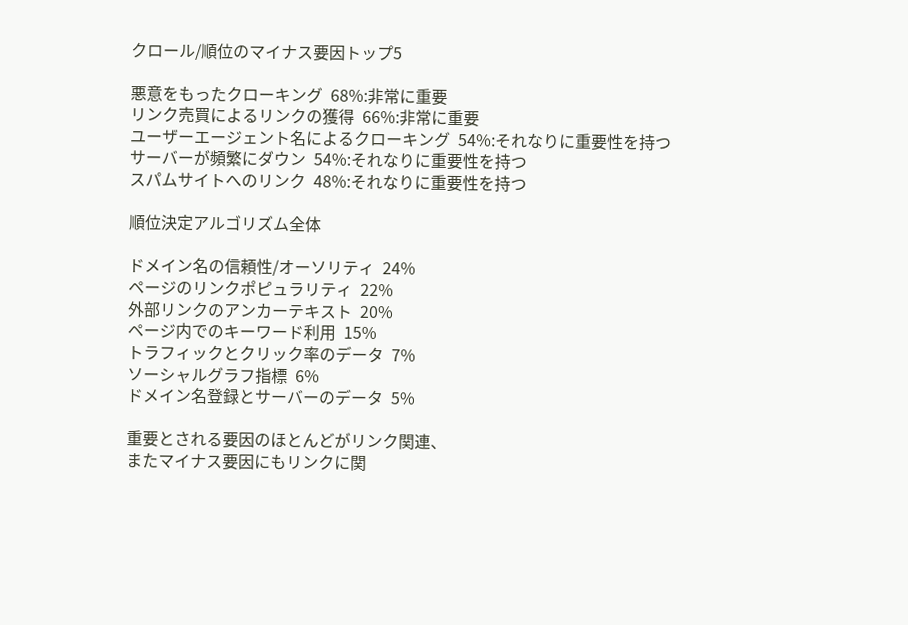クロール/順位のマイナス要因トップ5

悪意をもったクローキング  68%:非常に重要
リンク売買によるリンクの獲得  66%:非常に重要
ユーザーエージェント名によるクローキング  54%:それなりに重要性を持つ
サーバーが頻繁にダウン  54%:それなりに重要性を持つ
スパムサイトへのリンク  48%:それなりに重要性を持つ

順位決定アルゴリズム全体

ドメイン名の信頼性/オーソリティ  24%
ページのリンクポピュラリティ  22%
外部リンクのアンカーテキスト  20%
ページ内でのキーワード利用  15%
トラフィックとクリック率のデータ  7%
ソーシャルグラフ指標  6%
ドメイン名登録とサーバーのデータ  5%

重要とされる要因のほとんどがリンク関連、
またマイナス要因にもリンクに関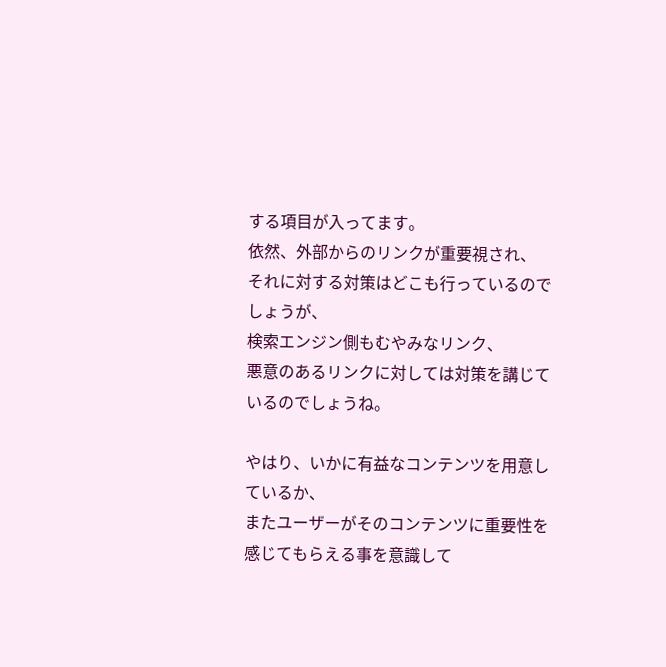する項目が入ってます。
依然、外部からのリンクが重要視され、
それに対する対策はどこも行っているのでしょうが、
検索エンジン側もむやみなリンク、
悪意のあるリンクに対しては対策を講じているのでしょうね。

やはり、いかに有益なコンテンツを用意しているか、
またユーザーがそのコンテンツに重要性を感じてもらえる事を意識して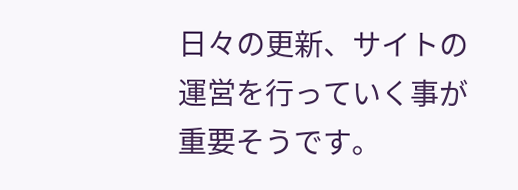日々の更新、サイトの運営を行っていく事が重要そうです。